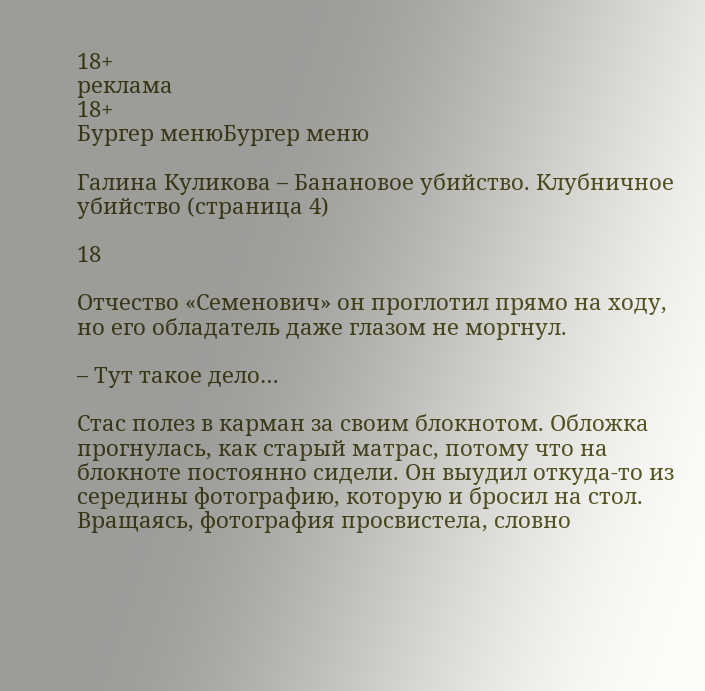18+
реклама
18+
Бургер менюБургер меню

Галина Куликова – Банановое убийство. Клубничное убийство (страница 4)

18

Отчество «Семенович» он проглотил прямо на ходу, но его обладатель даже глазом не моргнул.

– Тут такое дело…

Стас полез в карман за своим блокнотом. Обложка прогнулась, как старый матрас, потому что на блокноте постоянно сидели. Он выудил откуда-то из середины фотографию, которую и бросил на стол. Вращаясь, фотография просвистела, словно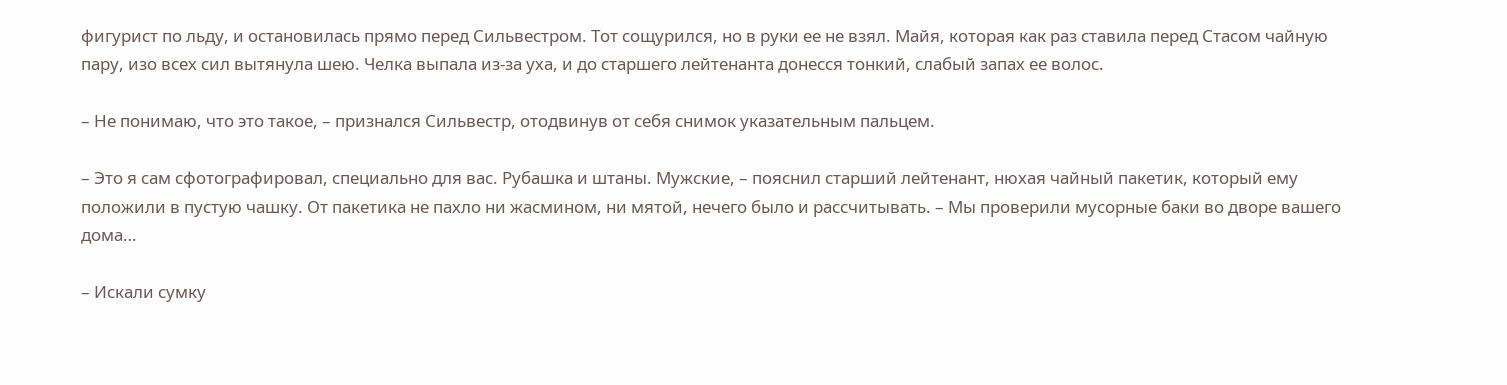фигурист по льду, и остановилась прямо перед Сильвестром. Тот сощурился, но в руки ее не взял. Майя, которая как раз ставила перед Стасом чайную пару, изо всех сил вытянула шею. Челка выпала из-за уха, и до старшего лейтенанта донесся тонкий, слабый запах ее волос.

– Не понимаю, что это такое, – признался Сильвестр, отодвинув от себя снимок указательным пальцем.

– Это я сам сфотографировал, специально для вас. Рубашка и штаны. Мужские, – пояснил старший лейтенант, нюхая чайный пакетик, который ему положили в пустую чашку. От пакетика не пахло ни жасмином, ни мятой, нечего было и рассчитывать. – Мы проверили мусорные баки во дворе вашего дома…

– Искали сумку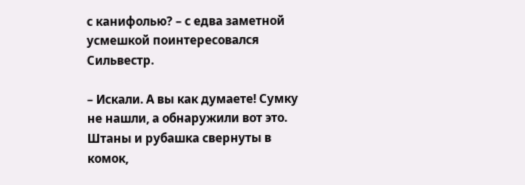с канифолью? – с едва заметной усмешкой поинтересовался Сильвестр.

– Искали. А вы как думаете! Сумку не нашли, а обнаружили вот это. Штаны и рубашка свернуты в комок,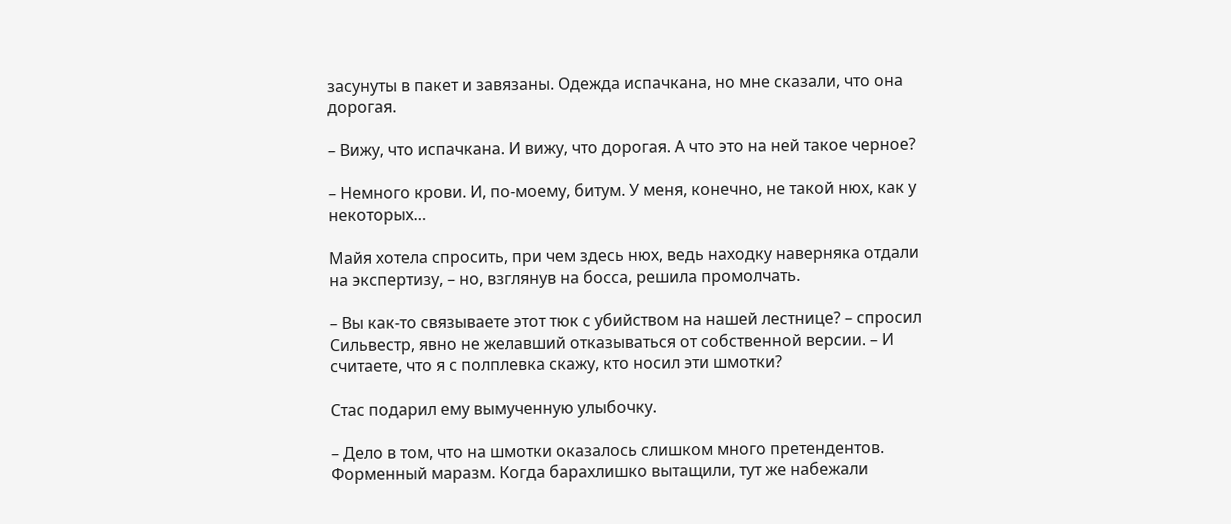засунуты в пакет и завязаны. Одежда испачкана, но мне сказали, что она дорогая.

– Вижу, что испачкана. И вижу, что дорогая. А что это на ней такое черное?

– Немного крови. И, по-моему, битум. У меня, конечно, не такой нюх, как у некоторых…

Майя хотела спросить, при чем здесь нюх, ведь находку наверняка отдали на экспертизу, – но, взглянув на босса, решила промолчать.

– Вы как-то связываете этот тюк с убийством на нашей лестнице? – спросил Сильвестр, явно не желавший отказываться от собственной версии. – И считаете, что я с полплевка скажу, кто носил эти шмотки?

Стас подарил ему вымученную улыбочку.

– Дело в том, что на шмотки оказалось слишком много претендентов. Форменный маразм. Когда барахлишко вытащили, тут же набежали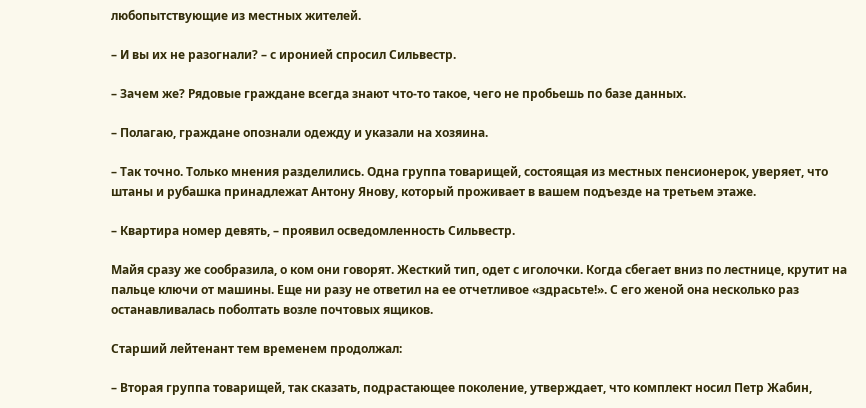любопытствующие из местных жителей.

– И вы их не разогнали? – с иронией спросил Сильвестр.

– Зачем же? Рядовые граждане всегда знают что-то такое, чего не пробьешь по базе данных.

– Полагаю, граждане опознали одежду и указали на хозяина.

– Так точно. Только мнения разделились. Одна группа товарищей, состоящая из местных пенсионерок, уверяет, что штаны и рубашка принадлежат Антону Янову, который проживает в вашем подъезде на третьем этаже.

– Квартира номер девять, – проявил осведомленность Сильвестр.

Майя сразу же сообразила, о ком они говорят. Жесткий тип, одет с иголочки. Когда сбегает вниз по лестнице, крутит на пальце ключи от машины. Еще ни разу не ответил на ее отчетливое «здрасьте!». С его женой она несколько раз останавливалась поболтать возле почтовых ящиков.

Старший лейтенант тем временем продолжал:

– Вторая группа товарищей, так сказать, подрастающее поколение, утверждает, что комплект носил Петр Жабин,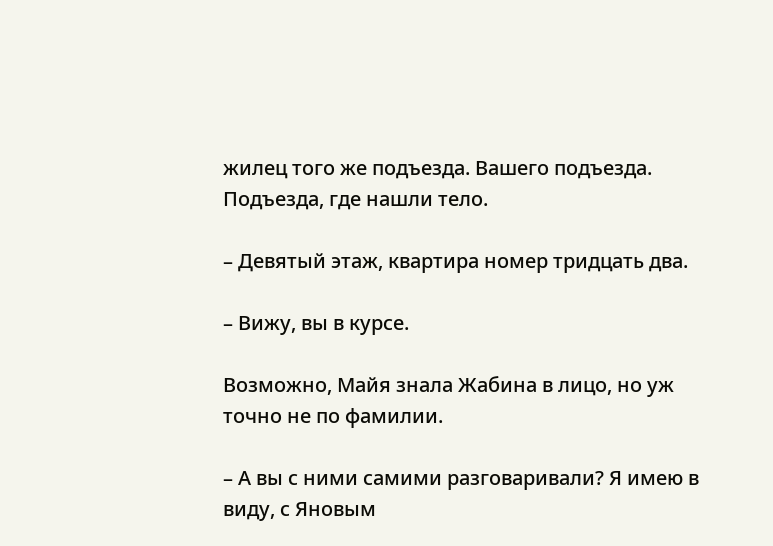жилец того же подъезда. Вашего подъезда. Подъезда, где нашли тело.

– Девятый этаж, квартира номер тридцать два.

– Вижу, вы в курсе.

Возможно, Майя знала Жабина в лицо, но уж точно не по фамилии.

– А вы с ними самими разговаривали? Я имею в виду, с Яновым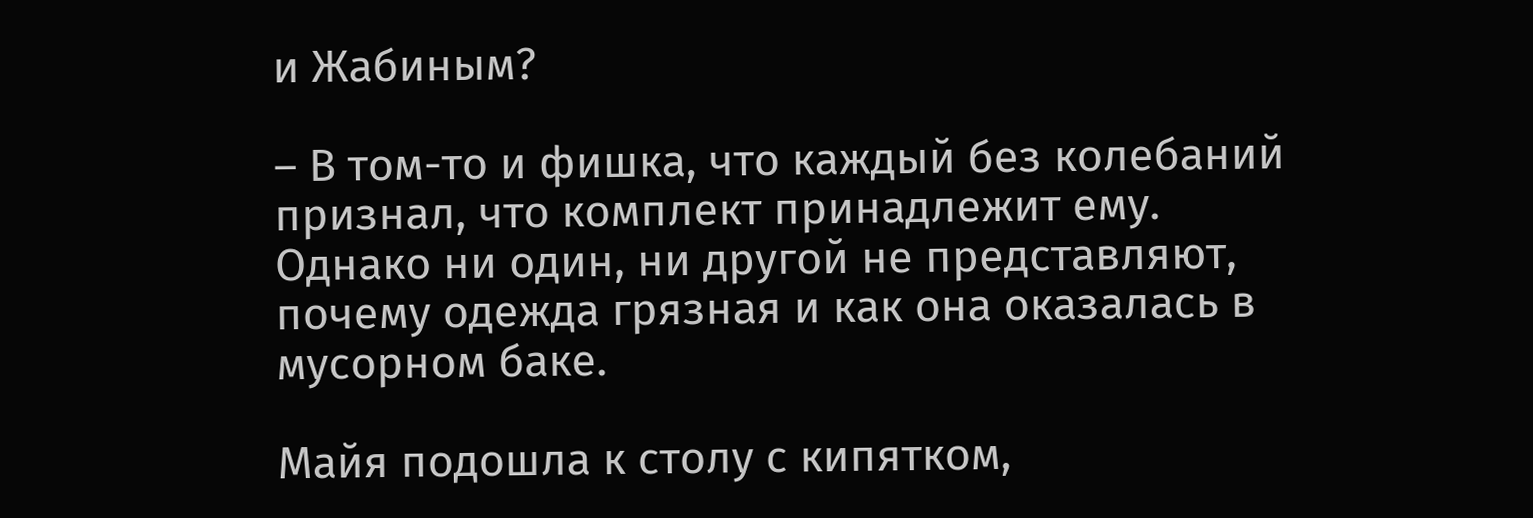и Жабиным?

– В том-то и фишка, что каждый без колебаний признал, что комплект принадлежит ему. Однако ни один, ни другой не представляют, почему одежда грязная и как она оказалась в мусорном баке.

Майя подошла к столу с кипятком,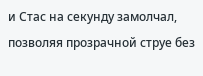и Стас на секунду замолчал, позволяя прозрачной струе без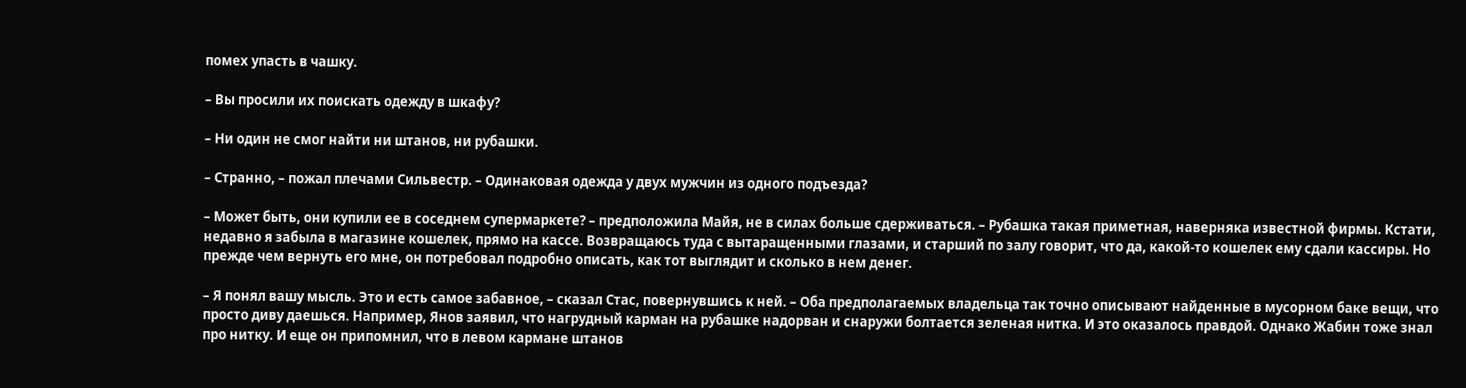помех упасть в чашку.

– Вы просили их поискать одежду в шкафу?

– Ни один не смог найти ни штанов, ни рубашки.

– Странно, – пожал плечами Сильвестр. – Одинаковая одежда у двух мужчин из одного подъезда?

– Может быть, они купили ее в соседнем супермаркете? – предположила Майя, не в силах больше сдерживаться. – Рубашка такая приметная, наверняка известной фирмы. Кстати, недавно я забыла в магазине кошелек, прямо на кассе. Возвращаюсь туда с вытаращенными глазами, и старший по залу говорит, что да, какой-то кошелек ему сдали кассиры. Но прежде чем вернуть его мне, он потребовал подробно описать, как тот выглядит и сколько в нем денег.

– Я понял вашу мысль. Это и есть самое забавное, – сказал Стас, повернувшись к ней. – Оба предполагаемых владельца так точно описывают найденные в мусорном баке вещи, что просто диву даешься. Например, Янов заявил, что нагрудный карман на рубашке надорван и снаружи болтается зеленая нитка. И это оказалось правдой. Однако Жабин тоже знал про нитку. И еще он припомнил, что в левом кармане штанов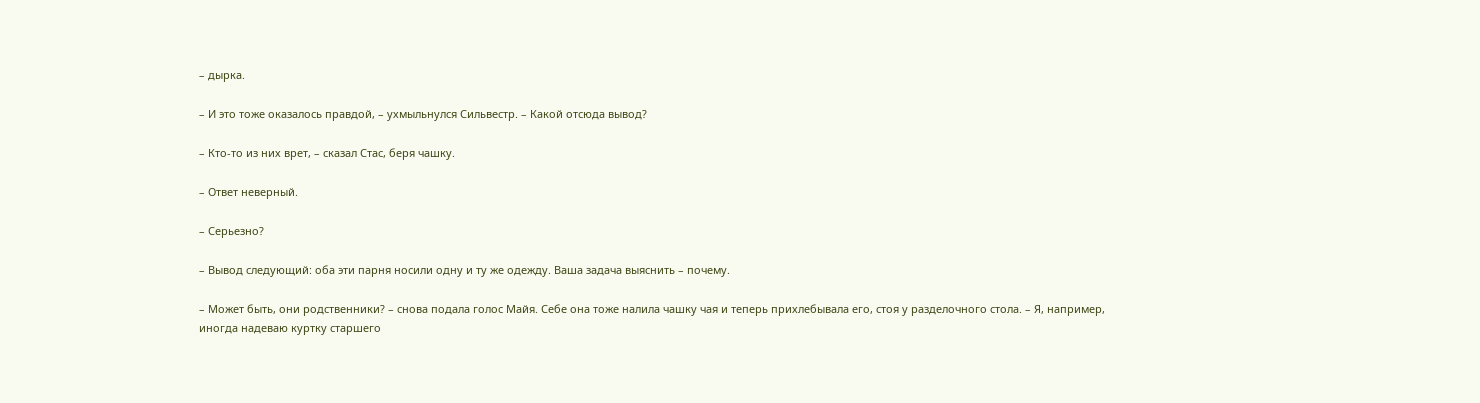– дырка.

– И это тоже оказалось правдой, – ухмыльнулся Сильвестр. – Какой отсюда вывод?

– Кто-то из них врет, – сказал Стас, беря чашку.

– Ответ неверный.

– Серьезно?

– Вывод следующий: оба эти парня носили одну и ту же одежду. Ваша задача выяснить – почему.

– Может быть, они родственники? – снова подала голос Майя. Себе она тоже налила чашку чая и теперь прихлебывала его, стоя у разделочного стола. – Я, например, иногда надеваю куртку старшего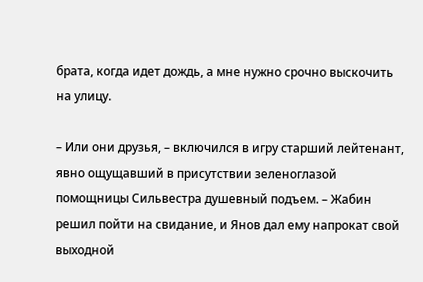брата, когда идет дождь, а мне нужно срочно выскочить на улицу.

– Или они друзья, – включился в игру старший лейтенант, явно ощущавший в присутствии зеленоглазой помощницы Сильвестра душевный подъем. – Жабин решил пойти на свидание, и Янов дал ему напрокат свой выходной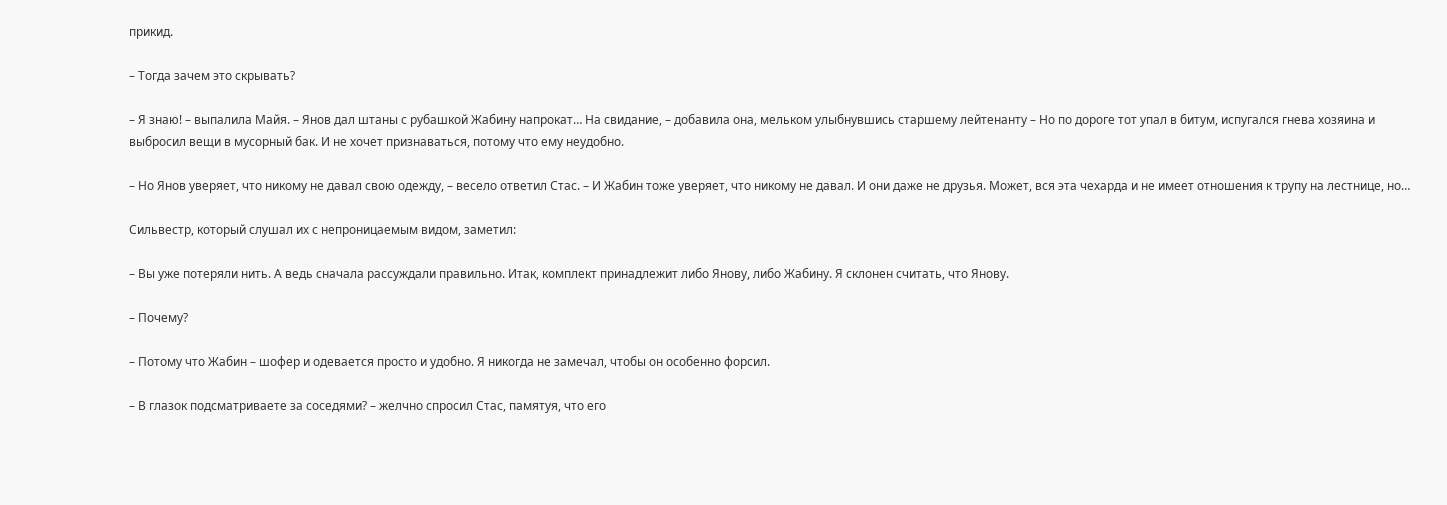прикид.

– Тогда зачем это скрывать?

– Я знаю! – выпалила Майя. – Янов дал штаны с рубашкой Жабину напрокат… На свидание, – добавила она, мельком улыбнувшись старшему лейтенанту – Но по дороге тот упал в битум, испугался гнева хозяина и выбросил вещи в мусорный бак. И не хочет признаваться, потому что ему неудобно.

– Но Янов уверяет, что никому не давал свою одежду, – весело ответил Стас. – И Жабин тоже уверяет, что никому не давал. И они даже не друзья. Может, вся эта чехарда и не имеет отношения к трупу на лестнице, но…

Сильвестр, который слушал их с непроницаемым видом, заметил:

– Вы уже потеряли нить. А ведь сначала рассуждали правильно. Итак, комплект принадлежит либо Янову, либо Жабину. Я склонен считать, что Янову.

– Почему?

– Потому что Жабин – шофер и одевается просто и удобно. Я никогда не замечал, чтобы он особенно форсил.

– В глазок подсматриваете за соседями? – желчно спросил Стас, памятуя, что его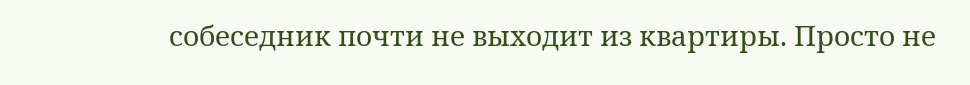собеседник почти не выходит из квартиры. Просто не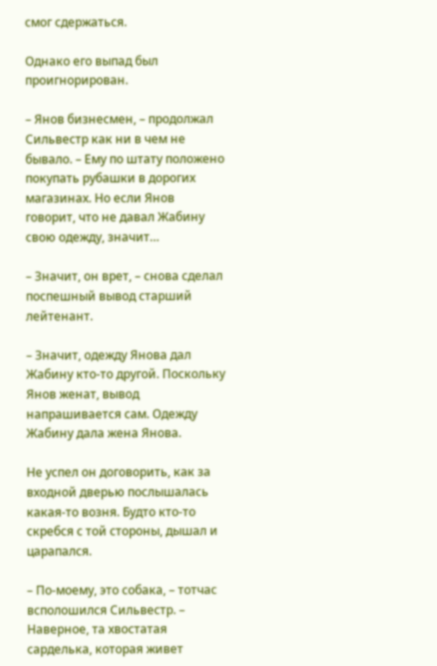смог сдержаться.

Однако его выпад был проигнорирован.

– Янов бизнесмен, – продолжал Сильвестр как ни в чем не бывало. – Ему по штату положено покупать рубашки в дорогих магазинах. Но если Янов говорит, что не давал Жабину свою одежду, значит…

– Значит, он врет, – снова сделал поспешный вывод старший лейтенант.

– Значит, одежду Янова дал Жабину кто-то другой. Поскольку Янов женат, вывод напрашивается сам. Одежду Жабину дала жена Янова.

Не успел он договорить, как за входной дверью послышалась какая-то возня. Будто кто-то скребся с той стороны, дышал и царапался.

– По-моему, это собака, – тотчас всполошился Сильвестр. – Наверное, та хвостатая сарделька, которая живет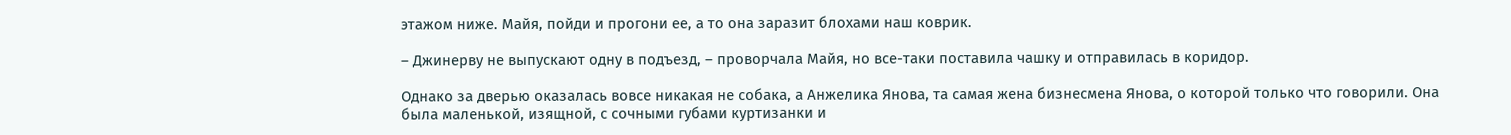этажом ниже. Майя, пойди и прогони ее, а то она заразит блохами наш коврик.

– Джинерву не выпускают одну в подъезд, – проворчала Майя, но все-таки поставила чашку и отправилась в коридор.

Однако за дверью оказалась вовсе никакая не собака, а Анжелика Янова, та самая жена бизнесмена Янова, о которой только что говорили. Она была маленькой, изящной, с сочными губами куртизанки и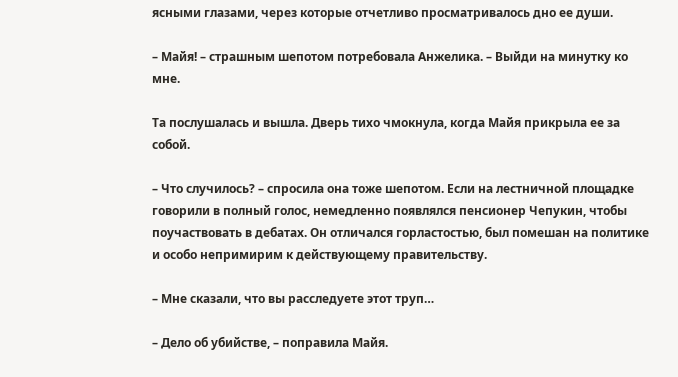ясными глазами, через которые отчетливо просматривалось дно ее души.

– Майя! – страшным шепотом потребовала Анжелика. – Выйди на минутку ко мне.

Та послушалась и вышла. Дверь тихо чмокнула, когда Майя прикрыла ее за собой.

– Что случилось? – спросила она тоже шепотом. Если на лестничной площадке говорили в полный голос, немедленно появлялся пенсионер Чепукин, чтобы поучаствовать в дебатах. Он отличался горластостью, был помешан на политике и особо непримирим к действующему правительству.

– Мне сказали, что вы расследуете этот труп…

– Дело об убийстве, – поправила Майя.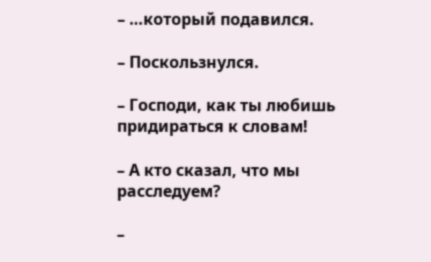– …который подавился.

– Поскользнулся.

– Господи, как ты любишь придираться к словам!

– А кто сказал, что мы расследуем?

–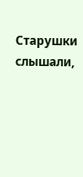Старушки слышали,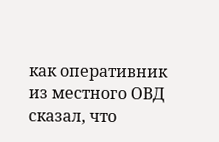как оперативник из местного ОВД сказал, что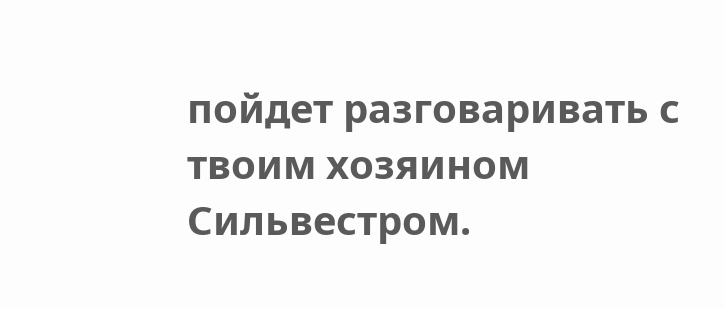пойдет разговаривать с твоим хозяином Сильвестром.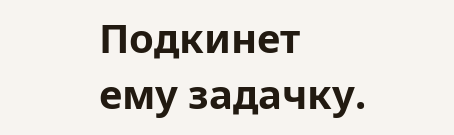Подкинет ему задачку.